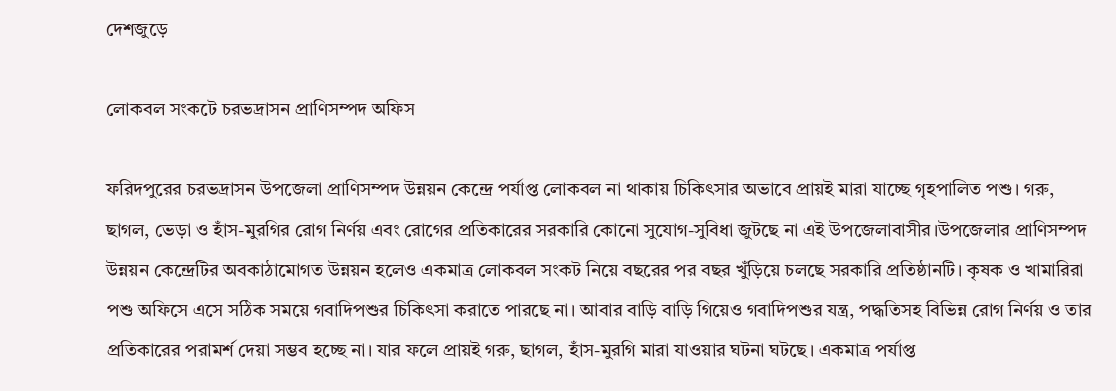দেশজুড়ে

লোকবল সংকটে চরভদ্রাসন প্রাণিসম্পদ অফিস

ফরিদপুরের চরভদ্রাসন উপজেলা প্রাণিসম্পদ উন্নয়ন কেন্দ্রে পর্যাপ্ত লোকবল না থাকায় চিকিৎসার অভাবে প্রায়ই মারা যাচ্ছে গৃহপালিত পশু। গরু, ছাগল, ভেড়া ও হাঁস-মুরগির রোগ নির্ণয় এবং রোগের প্রতিকারের সরকারি কোনো সুযোগ-সুবিধা জুটছে না এই উপজেলাবাসীর।উপজেলার প্রাণিসম্পদ উন্নয়ন কেন্দ্রেটির অবকাঠামোগত উন্নয়ন হলেও একমাত্র লোকবল সংকট নিয়ে বছরের পর বছর খুঁড়িয়ে চলছে সরকারি প্রতিষ্ঠানটি। কৃষক ও খামারিরা পশু অফিসে এসে সঠিক সময়ে গবাদিপশুর চিকিৎসা করাতে পারছে না। আবার বাড়ি বাড়ি গিয়েও গবাদিপশুর যন্ত্র, পদ্ধতিসহ বিভিন্ন রোগ নির্ণয় ও তার প্রতিকারের পরামর্শ দেয়া সম্ভব হচ্ছে না। যার ফলে প্রায়ই গরু, ছাগল, হাঁস-মুরগি মারা যাওয়ার ঘটনা ঘটছে। একমাত্র পর্যাপ্ত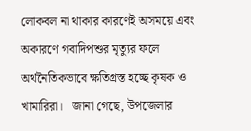লোকবল না থাকার কারণেই অসময়ে এবং অকারণে গবাদিপশুর মৃত্যুর ফলে অর্থনৈতিকভাবে ক্ষতিগ্রস্ত হচ্ছে কৃষক ও খামারিরা।   জানা গেছে, উপজেলার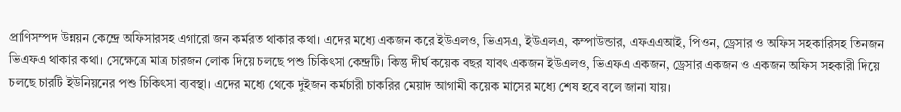প্রাণিসম্পদ উন্নয়ন কেন্দ্রে অফিসারসহ এগারো জন কর্মরত থাকার কথা। এদের মধ্যে একজন করে ইউএলও, ভিএসএ, ইউএলএ, কম্পাউন্ডার, এফএএআই, পিওন, ড্রেসার ও অফিস সহকারিসহ তিনজন ভিএফএ থাকার কথা। সেক্ষেত্রে মাত্র চারজন লোক দিয়ে চলছে পশু চিকিৎসা কেন্দ্রটি। কিন্তু দীর্ঘ কয়েক বছর যাবৎ একজন ইউএলও, ভিএফএ একজন, ড্রেসার একজন ও একজন অফিস সহকারী দিয়ে চলছে চারটি ইউনিয়নের পশু চিকিৎসা ব্যবস্থা। এদের মধ্যে থেকে দুইজন কর্মচারী চাকরির মেয়াদ আগামী কয়েক মাসের মধ্যে শেষ হবে বলে জানা যায়।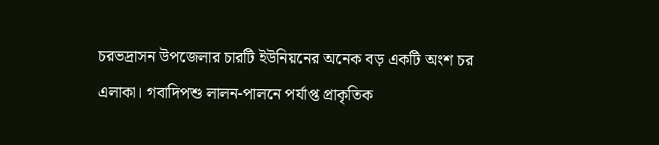চরভদ্রাসন উপজেলার চারটি ইউনিয়নের অনেক বড় একটি অংশ চর এলাকা। গবাদিপশু লালন-পালনে পর্যাপ্ত প্রাকৃতিক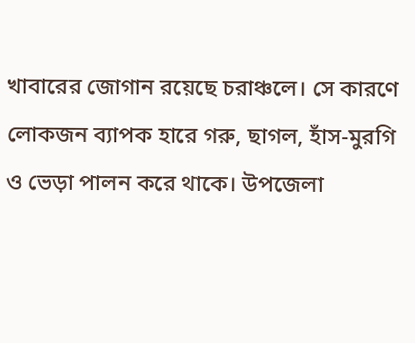খাবারের জোগান রয়েছে চরাঞ্চলে। সে কারণে লোকজন ব্যাপক হারে গরু, ছাগল, হাঁস-মুরগি ও ভেড়া পালন করে থাকে। উপজেলা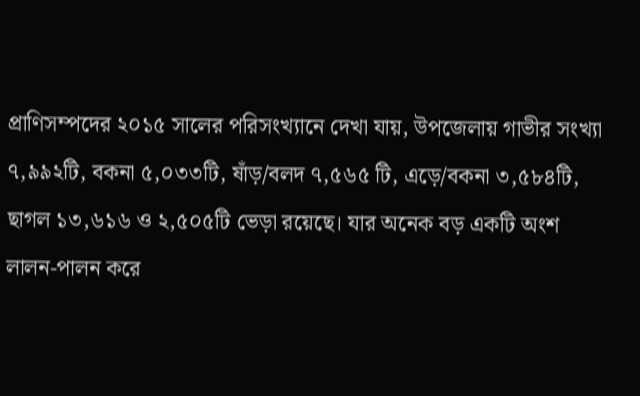প্রাণিসম্পদের ২০১৫ সালের পরিসংখ্যানে দেখা যায়, উপজেলায় গাভীর সংখ্যা ৭,৯৯২টি, বকনা ৫,০৩৩টি, ষাঁড়/বলদ ৭,৫৬৫ টি, এড়ে/বকনা ৩,৫৮৪টি, ছাগল ১৩,৬১৬ ও ২,৫০৫টি ভেড়া রয়েছে। যার অনেক বড় একটি অংশ লালন-পালন করে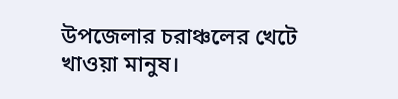উপজেলার চরাঞ্চলের খেটে খাওয়া মানুষ।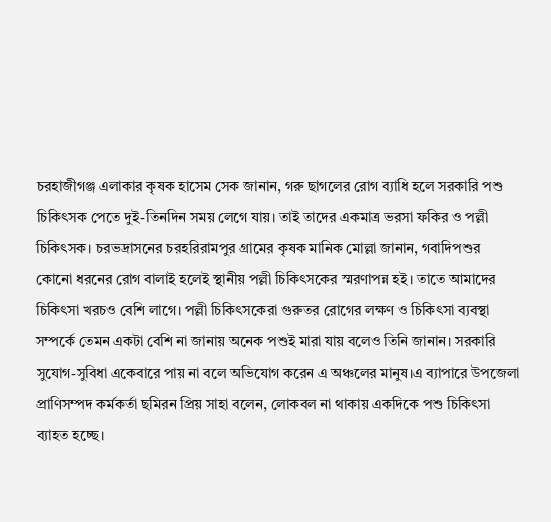চরহাজীগঞ্জ এলাকার কৃষক হাসেম সেক জানান, গরু ছাগলের রোগ ব্যাধি হলে সরকারি পশু চিকিৎসক পেতে দুই-তিনদিন সময় লেগে যায়। তাই তাদের একমাত্র ভরসা ফকির ও পল্লী চিকিৎসক। চরভদ্রাসনের চরহরিরামপুর গ্রামের কৃষক মানিক মোল্লা জানান, গবাদিপশুর কোনো ধরনের রোগ বালাই হলেই স্থানীয় পল্লী চিকিৎসকের স্মরণাপন্ন হই। তাতে আমাদের চিকিৎসা খরচও বেশি লাগে। পল্লী চিকিৎসকেরা গুরুতর রোগের লক্ষণ ও চিকিৎসা ব্যবস্থা সম্পর্কে তেমন একটা বেশি না জানায় অনেক পশুই মারা যায় বলেও তিনি জানান। সরকারি সুযোগ-সুবিধা একেবারে পায় না বলে অভিযোগ করেন এ অঞ্চলের মানুষ।এ ব্যাপারে উপজেলা প্রাণিসম্পদ কর্মকর্তা ছমিরন প্রিয় সাহা বলেন, লোকবল না থাকায় একদিকে পশু চিকিৎসা ব্যাহত হচ্ছে।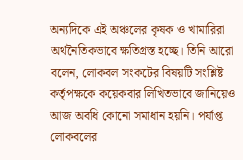অন্যদিকে এই অঞ্চলের কৃষক ও খামারিরা অর্থনৈতিকভাবে ক্ষতিগ্রস্ত হচ্ছে। তিনি আরো বলেন, লোকবল সংকটের বিষয়টি সংশ্লিষ্ট কর্তৃপক্ষকে কয়েকবার লিখিতভাবে জানিয়েও আজ অবধি কোনো সমাধান হয়নি। পর্যাপ্ত লোকবলের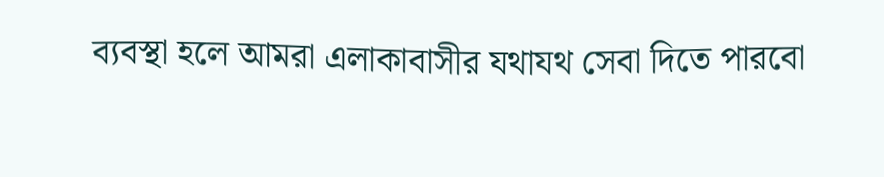ব্যবস্থা হলে আমরা এলাকাবাসীর যথাযথ সেবা দিতে পারবো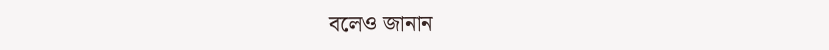বলেও জানান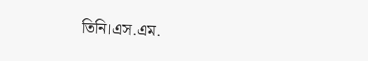তিনি।এস.এম.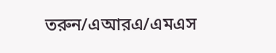তরুন/এআরএ/এমএস